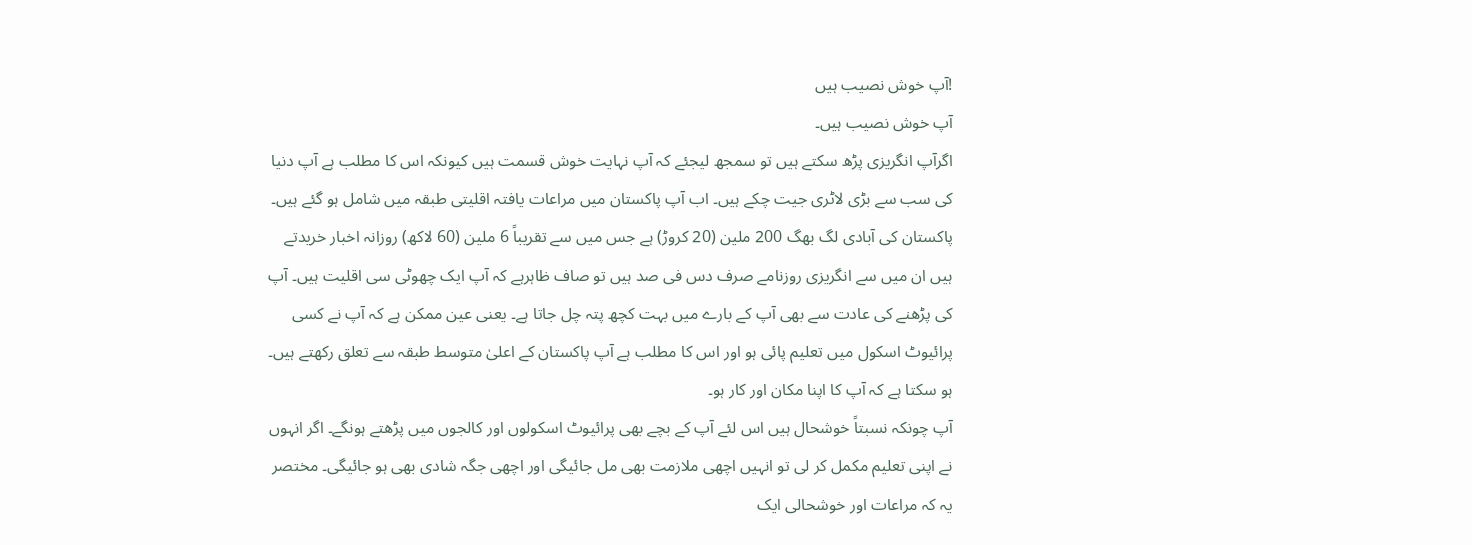!آپ خوش نصیب ہیں
آپ خوش نصیب ہیں۔
اگرآپ انگریزی پڑھ سکتے ہیں تو سمجھ لیجئے کہ آپ نہایت خوش قسمت ہیں کیونکہ اس کا مطلب ہے آپ دنیا کی سب سے بڑی لاٹری جیت چکے ہیں۔ اب آپ پاکستان میں مراعات یافتہ اقلیتی طبقہ میں شامل ہو گئے ہیں۔
پاکستان کی آبادی لگ بھگ 200 ملین (20 کروڑ) ہے جس میں سے تقریباً 6 ملین (60 لاکھ) روزانہ اخبار خریدتے ہیں ان میں سے انگریزی روزنامے صرف دس فی صد ہیں تو صاف ظاہرہے کہ آپ ایک چھوٹی سی اقلیت ہیں۔ آپ کی پڑھنے کی عادت سے بھی آپ کے بارے میں بہت کچھ پتہ چل جاتا ہے۔ یعنی عین ممکن ہے کہ آپ نے کسی پرائیوٹ اسکول میں تعلیم پائی ہو اور اس کا مطلب ہے آپ پاکستان کے اعلیٰ متوسط طبقہ سے تعلق رکھتے ہیں۔ ہو سکتا ہے کہ آپ کا اپنا مکان اور کار ہو۔
آپ چونکہ نسبتاً خوشحال ہیں اس لئے آپ کے بچے بھی پرائیوٹ اسکولوں اور کالجوں میں پڑھتے ہونگے۔ اگر انہوں نے اپنی تعلیم مکمل کر لی تو انہیں اچھی ملازمت بھی مل جائیگی اور اچھی جگہ شادی بھی ہو جائیگی۔ مختصر یہ کہ مراعات اور خوشحالی ایک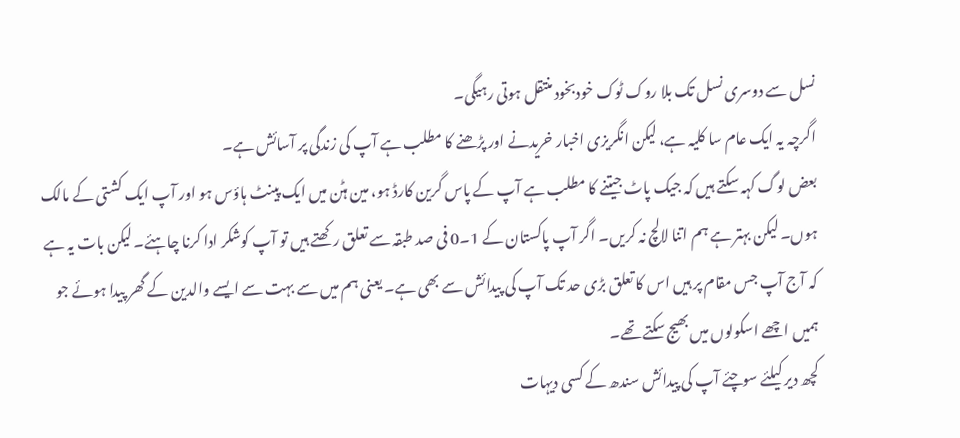نسل سے دوسری نسل تک بلا روک ٹوک خودبخود منتقل ہوتی رہیگی۔
اگرچہ یہ ایک عام سا کلیہ ہے، لیکن انگریزی اخبار خریدنے اور پڑھنے کا مطلب ہے آپ کی زندگی پر آسائش ہے۔
بعض لوگ کہہ سکتے ہیں کہ جیک پاٹ جیتنے کا مطلب ہے آپ کے پاس گرین کارڈ ہو، مین ہٹن میں ایک پینٹ ہاؤس ہو اور آپ ایک کشتی کے مالک ہوں۔ لیکن بہتر ہے ہم اتنا لالچ نہ کریں۔ اگر آپ پاکستان کے 1۔0 فی صد طبقہ سے تعلق رکھتے ہیں تو آپ کوشکر ادا کرنا چاہئے۔ لیکن بات یہ ہے کہ آج آپ جس مقام پر ہیں اس کا تعلق بڑی حد تک آپ کی پیدائش سے بھی ہے۔ یعنی ہم میں سے بہت سے ایسے والدین کے گھر پیدا ہوئے جو ہمیں اچھے اسکولوں میں بھیج سکتے تھے۔
کچھ دیر کیلئے سوچئے آپ کی پیدائش سندھ کے کسی دیہات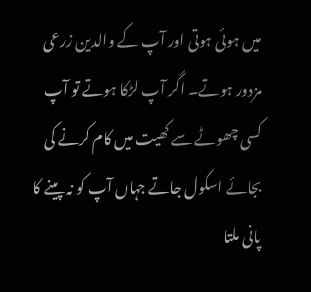میں ہوئی ہوتی اور آپ کے والدین زرعی مزدور ہوتے۔ اگر آپ لڑکا ہوتے تو آپ کسی چھوٹے سے کھیت میں کام کرنے کی بجائے اسکول جاتے جہاں آپ کو نہ پینے کا پانی ملتا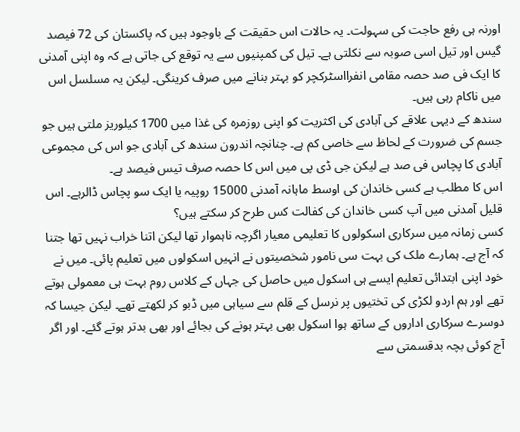اورنہ ہی رفع حاجت کی سہولت۔ یہ حالات اس حقیقت کے باوجود ہیں کہ پاکستان کی 72 فیصد گیس اور تیل اسی صوبہ سے نکلتی ہے۔ تیل کی کمپنیوں سے یہ توقع کی جاتی ہے کہ وہ اپنی آمدنی کا ایک فی صد حصہ مقامی انفرااسٹرکچر کو بہتر بنانے میں صرف کرینگی۔ لیکن یہ مسلسل اس میں ناکام رہی ہیں۔
سندھ کے دیہی علاقے کی آبادی کی اکثریت کو اپنی روزمرہ کی غذا میں 1700 کیلوریز ملتی ہیں جو جسم کی ضرورت کے لحاظ سے خاصی کم ہے۔ چنانچہ اندرون سندھ کی آبادی جو اس کی مجموعی آبادی کا پچاس فی صد ہے لیکن جی ڈی پی میں اس کا حصہ صرف تیس فیصد ہے۔
اس کا مطلب ہے کسی خاندان کی اوسط ماہانہ آمدنی 15000 روپیہ یا ایک سو پچاس ڈالرہے۔ اس قلیل آمدنی میں آپ کسی خاندان کی کفالت کس طرح کر سکتے ہیں؟
کسی زمانہ میں سرکاری اسکولوں کا تعلیمی معیار اگرچہ ناہموار تھا لیکن اتنا خراب نہیں تھا جتنا کہ آج ہے۔ ہمارے ملک کی بہت سی نامور شخصیتوں نے انہیں اسکولوں میں تعلیم پائی۔ میں نے خود اپنی ابتدائی تعلیم ایسے ہی اسکول میں حاصل کی جہاں کے کلاس روم بہت ہی معمولی ہوتے تھے اور ہم اردو لکڑی کی تختیوں پر نرسل کے قلم سے سیاہی میں ڈبو کر لکھتے تھے۔ لیکن جیسا کہ دوسرے سرکاری اداروں کے ساتھ ہوا اسکول بھی بہتر ہونے کی بجائے اور بھی بدتر ہوتے گئے۔ اور اگر آج کوئی بچہ بدقسمتی سے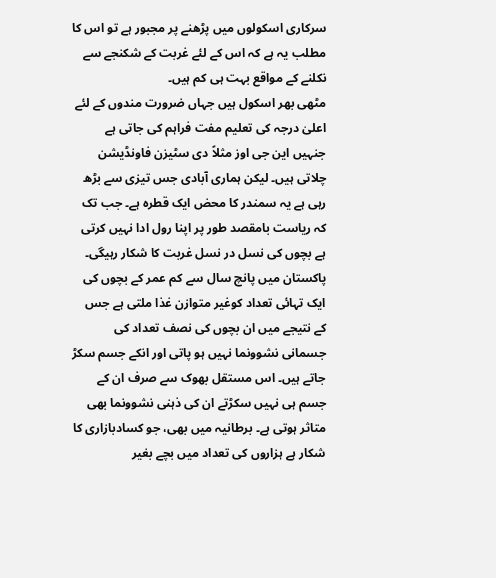سرکاری اسکولوں میں پڑھنے پر مجبور ہے تو اس کا مطلب یہ ہے کہ اس کے لئے غربت کے شکنجے سے نکلنے کے مواقع بہت ہی کم ہیں۔
مٹھی بھر اسکول ہیں جہاں ضرورت مندوں کے لئے اعلیٰ درجہ کی تعلیم مفت فراہم کی جاتی ہے جنہیں این جی اوز مثلاً دی سٹیزن فاونڈیشن چلاتی ہیں۔ لیکن ہماری آبادی جس تیزی سے بڑھ رہی ہے یہ سمندر کا محض ایک قطرہ ہے۔ جب تک کہ ریاست بامقصد طور پر اپنا رول ادا نہیں کرتی ہے بچوں کی نسل در نسل غربت کا شکار رہیگی۔
پاکستان میں پانچ سال سے کم عمر کے بچوں کی ایک تہائی تعداد کوغیر متوازن غذا ملتی ہے جس کے نتیجے میں ان بچوں کی نصف تعداد کی جسمانی نشوونما نہیں ہو پاتی اور انکے جسم سکڑ جاتے ہیں۔ اس مستقل بھوک سے صرف ان کے جسم ہی نہیں سکڑتے ان کی ذہنی نشوونما بھی متاثر ہوتی ہے۔ برطانیہ میں بھی، جو کسادبازاری کا شکار ہے ہزاروں کی تعداد میں بچے بغیر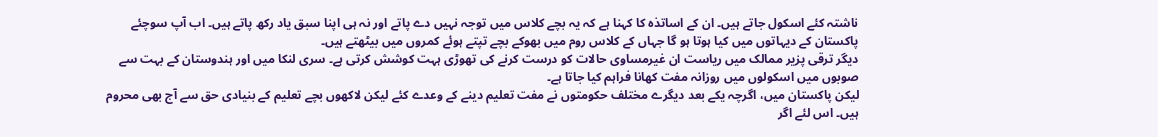ناشتہ کئے اسکول جاتے ہیں۔ ان کے اساتذہ کا کہنا ہے کہ یہ بچے کلاس میں توجہ نہیں دے پاتے اور نہ ہی اپنا سبق یاد رکھ پاتے ہیں۔ اب آپ سوچئے پاکستان کے دیہاتوں میں کیا ہوتا ہو گا جہاں کے کلاس روم میں بھوکے بچے تپتے ہوئے کمروں میں بیٹھتے ہیں۔
دیگر ترقی پزیر ممالک میں ریاست ان غیرمساوی حالات کو درست کرنے کی تھوڑی ہہت کوشش کرتی ہے۔ سری لنکا میں اور ہندوستان کے بہت سے صوبوں میں اسکولوں میں روزانہ مفت کھانا فراہم کیا جاتا ہے۔
لیکن پاکستان میں، اگرچہ یکے بعد دیگرے مختلف حکومتوں نے مفت تعلیم دینے کے وعدے کئے لیکن لاکھوں بچے تعلیم کے بنیادی حق سے آج بھی محروم ہیں۔ اس لئے اگر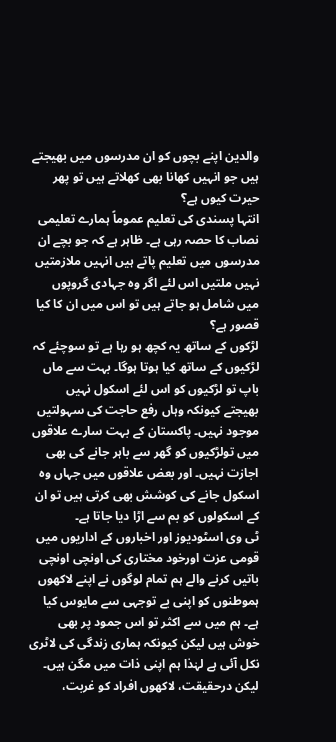والدین اپنے بچوں کو ان مدرسوں میں بھیجتے ہیں جو انہیں کھانا بھی کھلاتے ہیں تو پھر حیرت کیوں ہے؟
انتہا پسندی کی تعلیم عموماً ہمارے تعلیمی نصاب کا حصہ رہی ہے۔ ظاہر ہے کہ جو بچے ان مدرسوں میں تعلیم پاتے ہیں انہیں ملازمتیں نہیں ملتیں اس لئے اگر وہ جہادی گروپوں میں شامل ہو جاتے ہیں تو اس میں ان کا کیا قصور ہے؟
لڑکوں کے ساتھ یہ کچھ ہو رہا ہے تو سوچئے کہ لڑکیوں کے ساتھ کیا ہوتا ہوگا۔ بہت سے ماں باپ تو لڑکیوں کو اس لئے اسکول نہیں بھیجتے کیونکہ وہاں رفع حاجت کی سہولتیں موجود نہیں۔ پاکستان کے بہت سارے علاقوں میں تولڑکیوں کو گھر سے باہر جانے کی بھی اجازت نہیں۔ اور بعض علاقوں میں جہاں وہ اسکول جانے کی کوشش بھی کرتی ہیں تو ان کے اسکولوں کو بم سے اڑا دیا جاتا ہے۔
ٹی وی اسٹودیوز اور اخباروں کے اداریوں میں قومی عزت اورخود مختاری کی اونچی اونچی باتیں کرنے والے ہم تمام لوگوں نے اپنے لاکھوں ہموطنوں کو اپنی بے توجہی سے مایوس کیا ہے۔ ہم میں سے اکثر تو اس جمود پر بھی خوش ہیں لیکن کیونکہ ہماری زندگی کی لاٹری نکل آئی ہے لہٰذا ہم اپنی ذات میں مگن ہیں۔
لیکن درحقیقت، لاکھوں افراد کو غربت،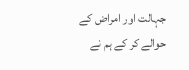جہالت اور امراض کے حوالے کر کے ہم نے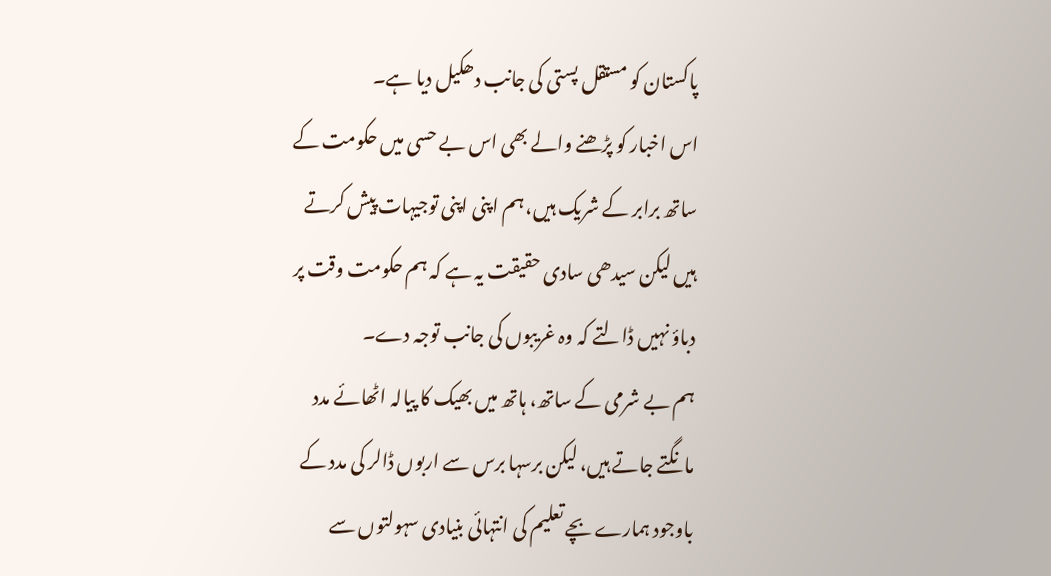پاکستان کو مستقل پستی کی جانب دھکیل دیا ہے۔
اس اخبار کو پڑھنے والے بھی اس بے حسی میں حکومت کے ساتھ برابر کے شریک ہیں، ہم اپنی اپنی توجیہات پیش کرتے ہیں لیکن سیدھی سادی حقیقت یہ ہے کہ ہم حکومت وقت پر دباؤ نہیں ڈالتے کہ وہ غریبوں کی جانب توجہ دے۔
ہم بے شرمی کے ساتھ، ہاتھ میں بھیک کا پیالہ اٹھائے مدد مانگتے جاتے ہیں، لیکن برسہا برس سے اربوں ڈالر کی مدد کے باوجود ہمارے بچے تعلیم کی انتہائی بنیادی سہولتوں سے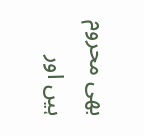بھی محروم ہیں اور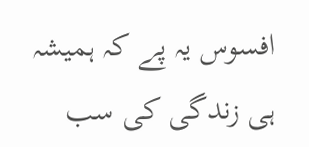افسوس یہ پے کہ ہمیشہ ہی زندگی کی سب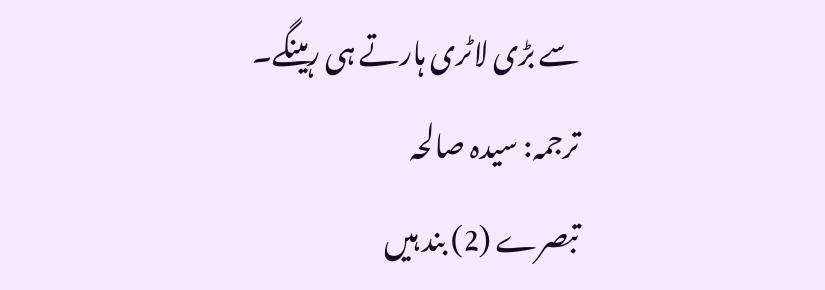سے بڑی لاٹری ہارتے ہی رہینگے۔
ترجمہ: سیدہ صالحہ
تبصرے (2) بند ہیں